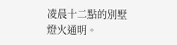凌晨十二點的別墅燈火通明。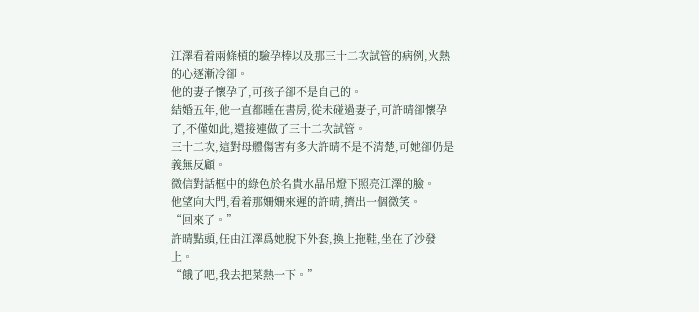江澤看着兩條槓的驗孕棒以及那三十二次試管的病例,火熱的心逐漸冷卻。
他的妻子懷孕了,可孩子卻不是自己的。
結婚五年,他一直都睡在書房,從未碰過妻子,可許晴卻懷孕了,不僅如此,還接連做了三十二次試管。
三十二次,這對母體傷害有多大許晴不是不清楚,可她卻仍是義無反顧。
微信對話框中的綠色於名貴水晶吊燈下照亮江澤的臉。
他望向大門,看着那姍姍來遲的許晴,擠出一個微笑。
“回來了。”
許晴點頭,任由江澤爲她脫下外套,換上拖鞋,坐在了沙發上。
“餓了吧,我去把菜熱一下。”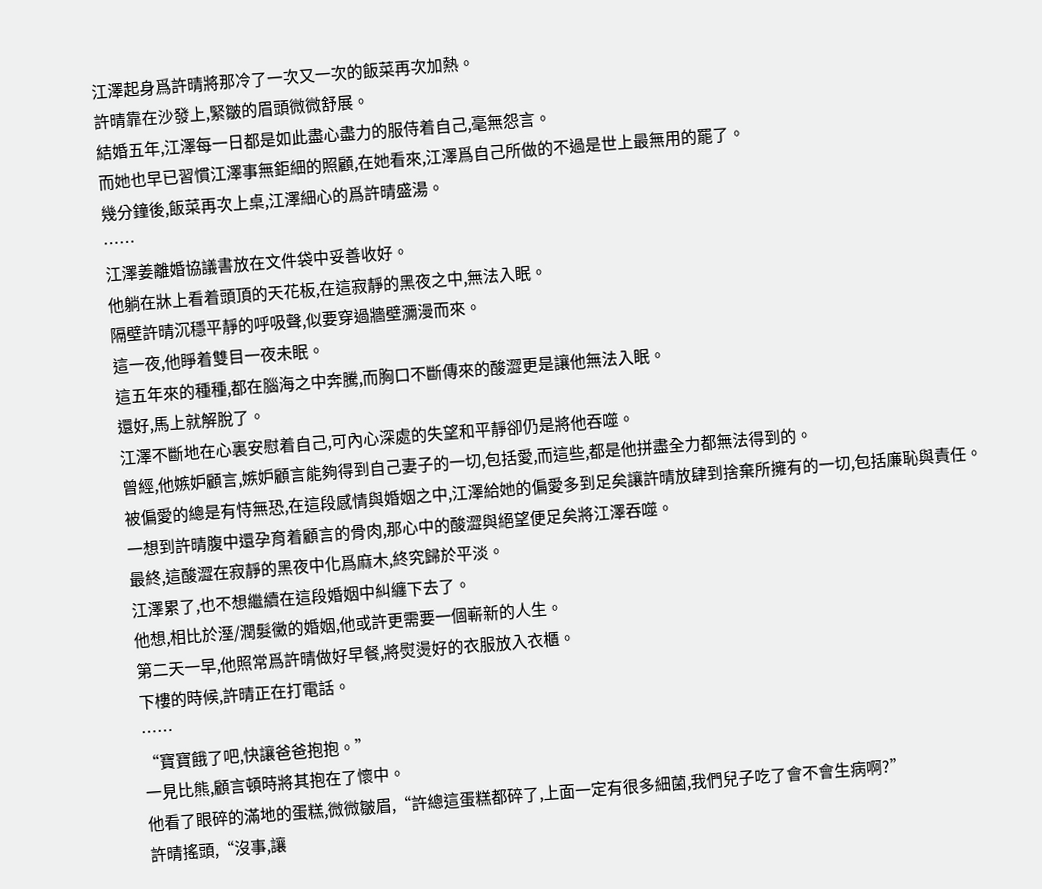江澤起身爲許晴將那冷了一次又一次的飯菜再次加熱。
許晴靠在沙發上,緊皺的眉頭微微舒展。
結婚五年,江澤每一日都是如此盡心盡力的服侍着自己,毫無怨言。
而她也早已習慣江澤事無鉅細的照顧,在她看來,江澤爲自己所做的不過是世上最無用的罷了。
幾分鐘後,飯菜再次上桌,江澤細心的爲許晴盛湯。
……
江澤姜離婚協議書放在文件袋中妥善收好。
他躺在牀上看着頭頂的天花板,在這寂靜的黑夜之中,無法入眠。
隔壁許晴沉穩平靜的呼吸聲,似要穿過牆壁瀰漫而來。
這一夜,他睜着雙目一夜未眠。
這五年來的種種,都在腦海之中奔騰,而胸口不斷傳來的酸澀更是讓他無法入眠。
還好,馬上就解脫了。
江澤不斷地在心裏安慰着自己,可內心深處的失望和平靜卻仍是將他吞噬。
曾經,他嫉妒顧言,嫉妒顧言能夠得到自己妻子的一切,包括愛,而這些,都是他拼盡全力都無法得到的。
被偏愛的總是有恃無恐,在這段感情與婚姻之中,江澤給她的偏愛多到足矣讓許晴放肆到捨棄所擁有的一切,包括廉恥與責任。
一想到許晴腹中還孕育着顧言的骨肉,那心中的酸澀與絕望便足矣將江澤吞噬。
最終,這酸澀在寂靜的黑夜中化爲麻木,終究歸於平淡。
江澤累了,也不想繼續在這段婚姻中糾纏下去了。
他想,相比於溼/潤髮黴的婚姻,他或許更需要一個嶄新的人生。
第二天一早,他照常爲許晴做好早餐,將熨燙好的衣服放入衣櫃。
下樓的時候,許晴正在打電話。
……
“寶寶餓了吧,快讓爸爸抱抱。”
一見比熊,顧言頓時將其抱在了懷中。
他看了眼碎的滿地的蛋糕,微微皺眉,“許總這蛋糕都碎了,上面一定有很多細菌,我們兒子吃了會不會生病啊?”
許晴搖頭,“沒事,讓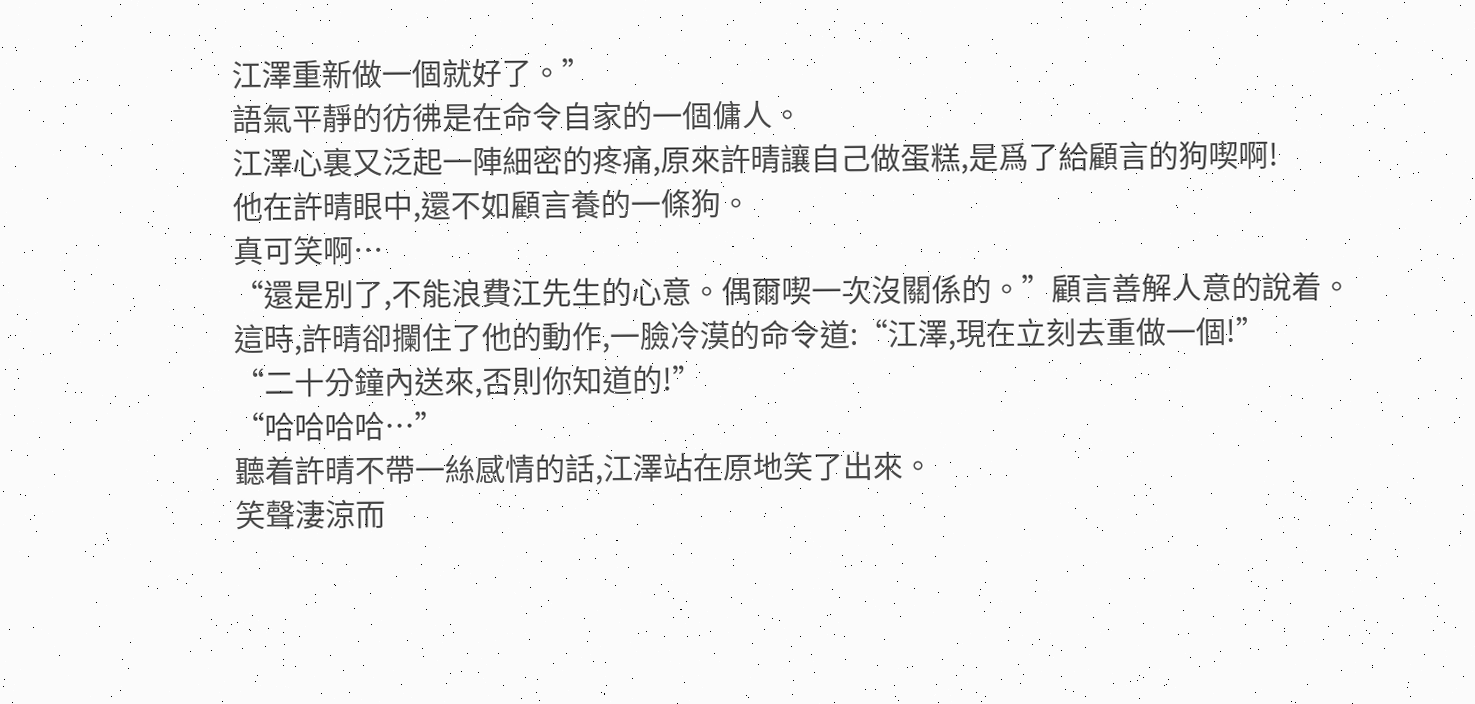江澤重新做一個就好了。”
語氣平靜的彷彿是在命令自家的一個傭人。
江澤心裏又泛起一陣細密的疼痛,原來許晴讓自己做蛋糕,是爲了給顧言的狗喫啊!
他在許晴眼中,還不如顧言養的一條狗。
真可笑啊…
“還是別了,不能浪費江先生的心意。偶爾喫一次沒關係的。”顧言善解人意的說着。
這時,許晴卻攔住了他的動作,一臉冷漠的命令道:“江澤,現在立刻去重做一個!”
“二十分鐘內送來,否則你知道的!”
“哈哈哈哈…”
聽着許晴不帶一絲感情的話,江澤站在原地笑了出來。
笑聲淒涼而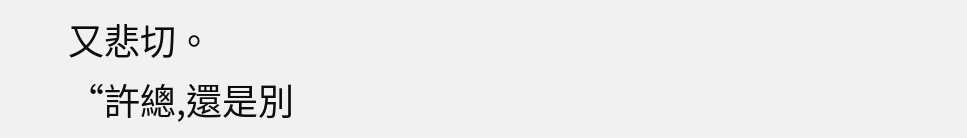又悲切。
“許總,還是別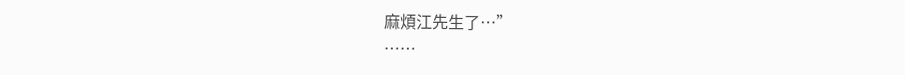麻煩江先生了…”
……